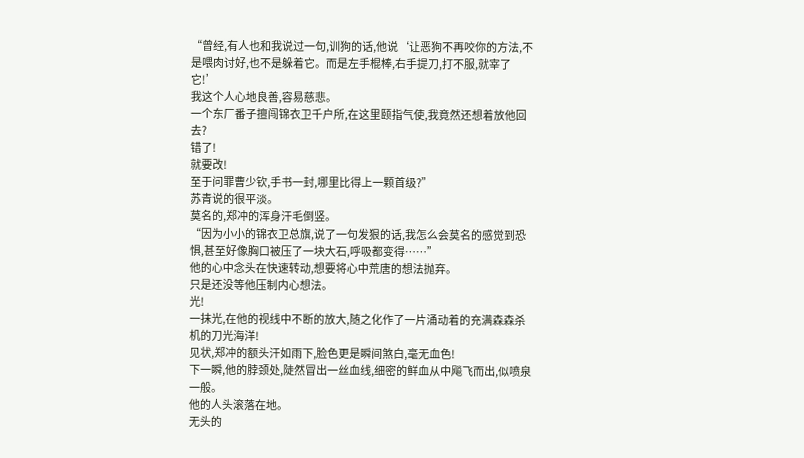“曾经,有人也和我说过一句,训狗的话,他说‘让恶狗不再咬你的方法,不是喂肉讨好,也不是躲着它。而是左手棍棒,右手提刀,打不服,就宰了它!’
我这个人心地良善,容易慈悲。
一个东厂番子擅闯锦衣卫千户所,在这里颐指气使,我竟然还想着放他回去?
错了!
就要改!
至于问罪曹少钦,手书一封,哪里比得上一颗首级?”
苏青说的很平淡。
莫名的,郑冲的浑身汗毛倒竖。
“因为小小的锦衣卫总旗,说了一句发狠的话,我怎么会莫名的感觉到恐惧,甚至好像胸口被压了一块大石,呼吸都变得……”
他的心中念头在快速转动,想要将心中荒唐的想法抛弃。
只是还没等他压制内心想法。
光!
一抹光,在他的视线中不断的放大,随之化作了一片涌动着的充满森森杀机的刀光海洋!
见状,郑冲的额头汗如雨下,脸色更是瞬间煞白,毫无血色!
下一瞬,他的脖颈处,陡然冒出一丝血线,细密的鲜血从中飚飞而出,似喷泉一般。
他的人头滚落在地。
无头的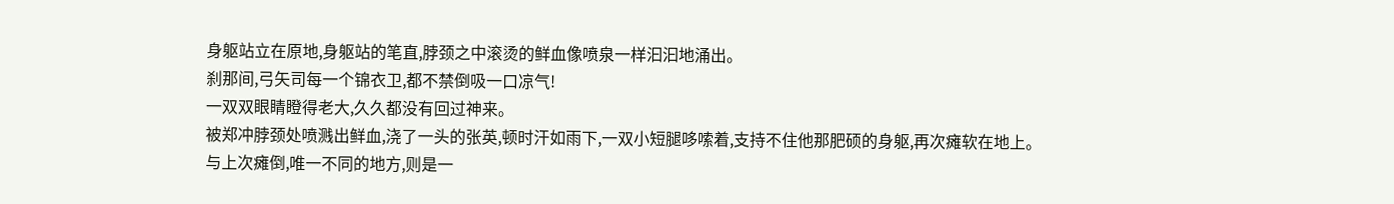身躯站立在原地,身躯站的笔直,脖颈之中滚烫的鲜血像喷泉一样汩汩地涌出。
刹那间,弓矢司每一个锦衣卫,都不禁倒吸一口凉气!
一双双眼睛瞪得老大,久久都没有回过神来。
被郑冲脖颈处喷溅出鲜血,浇了一头的张英,顿时汗如雨下,一双小短腿哆嗦着,支持不住他那肥硕的身躯,再次瘫软在地上。
与上次瘫倒,唯一不同的地方,则是一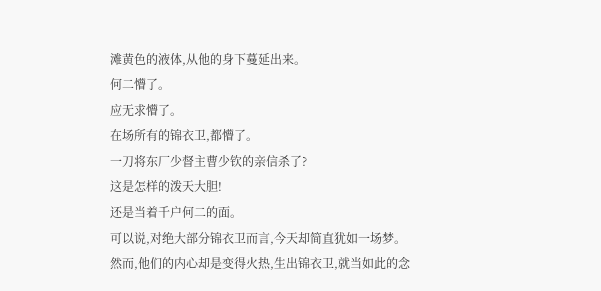滩黄色的液体,从他的身下蔓延出来。
何二懵了。
应无求懵了。
在场所有的锦衣卫,都懵了。
一刀将东厂少督主曹少钦的亲信杀了?
这是怎样的泼天大胆!
还是当着千户何二的面。
可以说,对绝大部分锦衣卫而言,今天却简直犹如一场梦。
然而,他们的内心却是变得火热,生出锦衣卫,就当如此的念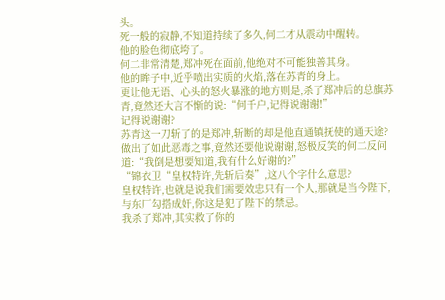头。
死一般的寂静,不知道持续了多久,何二才从震动中醒转。
他的脸色彻底垮了。
何二非常清楚,郑冲死在面前,他绝对不可能独善其身。
他的眸子中,近乎喷出实质的火焰,落在苏青的身上。
更让他无语、心头的怒火暴涨的地方则是,杀了郑冲后的总旗苏青,竟然还大言不惭的说:“何千户,记得说谢谢!”
记得说谢谢?
苏青这一刀斩了的是郑冲,斩断的却是他直通镇抚使的通天途?
做出了如此恶毒之事,竟然还要他说谢谢,怒极反笑的何二反问道:“我倒是想要知道,我有什么好谢的?”
“锦衣卫“皇权特许,先斩后奏”,这八个字什么意思?
皇权特许,也就是说我们需要效忠只有一个人,那就是当今陛下,
与东厂勾搭成奸,你这是犯了陛下的禁忌。
我杀了郑冲,其实救了你的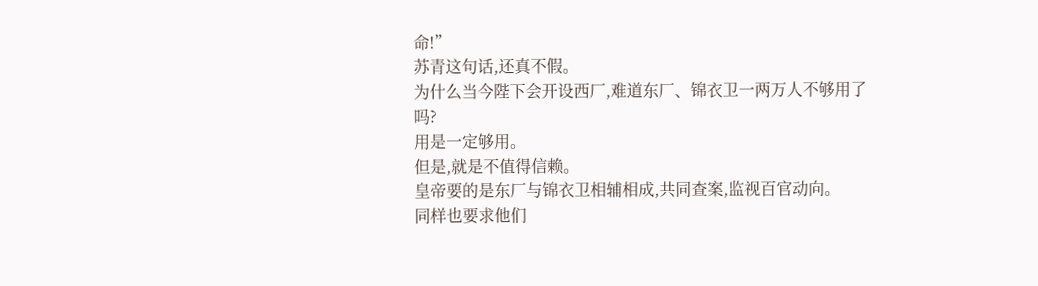命!”
苏青这句话,还真不假。
为什么当今陛下会开设西厂,难道东厂、锦衣卫一两万人不够用了吗?
用是一定够用。
但是,就是不值得信赖。
皇帝要的是东厂与锦衣卫相辅相成,共同查案,监视百官动向。
同样也要求他们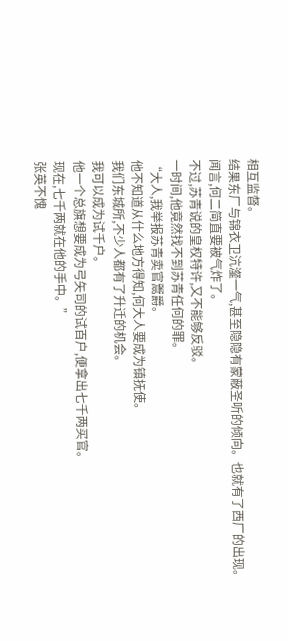相互监督。
结果东厂与锦衣卫沆瀣一气,甚至隐隐有蒙蔽圣听的倾向。也就有了西厂的出现。
闻言,何二简直要被气炸了。
不过,苏青说的皇权特许,又不能够反驳。
一时间,他竟然找不到苏青任何的罪。
“大人,我举报苏青卖官鬻爵。
他不知道从什么地方得知,何大人要成为镇抚使。
我们东城所,不少人都有了升迁的机会。
我可以成为试千户。
他一个总旗想要成为弓矢司的试百户,便拿出七千两买官。
现在,七千两就在他的手中。”
张英不愧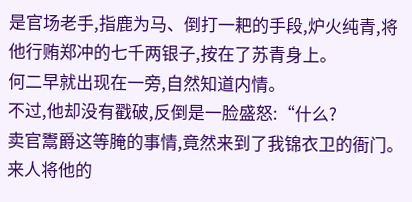是官场老手,指鹿为马、倒打一耙的手段,炉火纯青,将他行贿郑冲的七千两银子,按在了苏青身上。
何二早就出现在一旁,自然知道内情。
不过,他却没有戳破,反倒是一脸盛怒:“什么?
卖官鬻爵这等腌的事情,竟然来到了我锦衣卫的衙门。
来人将他的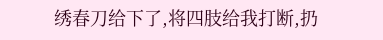绣春刀给下了,将四肢给我打断,扔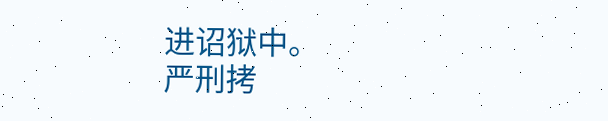进诏狱中。
严刑拷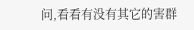问,看看有没有其它的害群